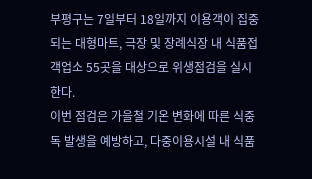부평구는 7일부터 18일까지 이용객이 집중되는 대형마트, 극장 및 장례식장 내 식품접객업소 55곳을 대상으로 위생점검을 실시한다.
이번 점검은 가을철 기온 변화에 따른 식중독 발생을 예방하고, 다중이용시설 내 식품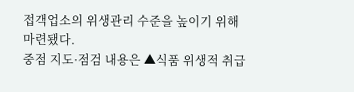접객업소의 위생관리 수준을 높이기 위해 마련됐다.
중점 지도·점검 내용은 ▲식품 위생적 취급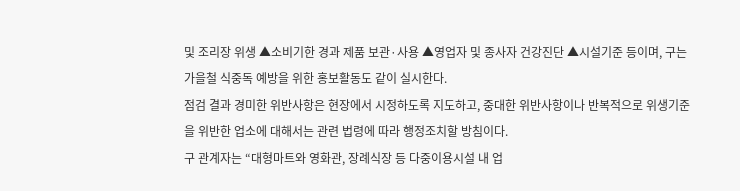및 조리장 위생 ▲소비기한 경과 제품 보관·사용 ▲영업자 및 종사자 건강진단 ▲시설기준 등이며, 구는 가을철 식중독 예방을 위한 홍보활동도 같이 실시한다.
점검 결과 경미한 위반사항은 현장에서 시정하도록 지도하고, 중대한 위반사항이나 반복적으로 위생기준을 위반한 업소에 대해서는 관련 법령에 따라 행정조치할 방침이다.
구 관계자는 “대형마트와 영화관, 장례식장 등 다중이용시설 내 업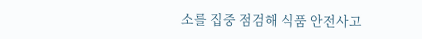소를 집중 점검해 식품 안전사고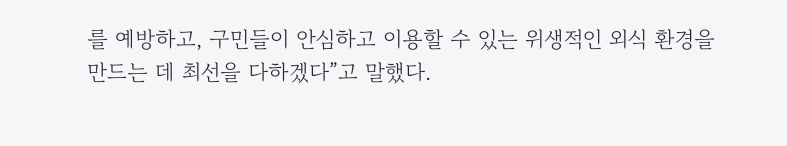를 예방하고, 구민들이 안심하고 이용할 수 있는 위생적인 외식 환경을 만드는 데 최선을 다하겠다”고 말했다.